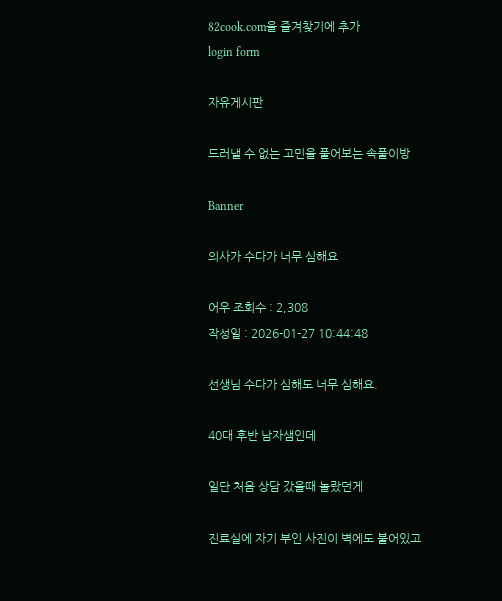82cook.com을 즐겨찾기에 추가
login form

자유게시판

드러낼 수 없는 고민을 풀어보는 속풀이방

Banner

의사가 수다가 너무 심해요

어우 조회수 : 2,308
작성일 : 2026-01-27 10:44:48

선생님 수다가 심해도 너무 심해요.

40대 후반 남자샘인데

일단 처음 상담 갔을때 놀랐던게

진료실에 자기 부인 사진이 벽에도 붙어있고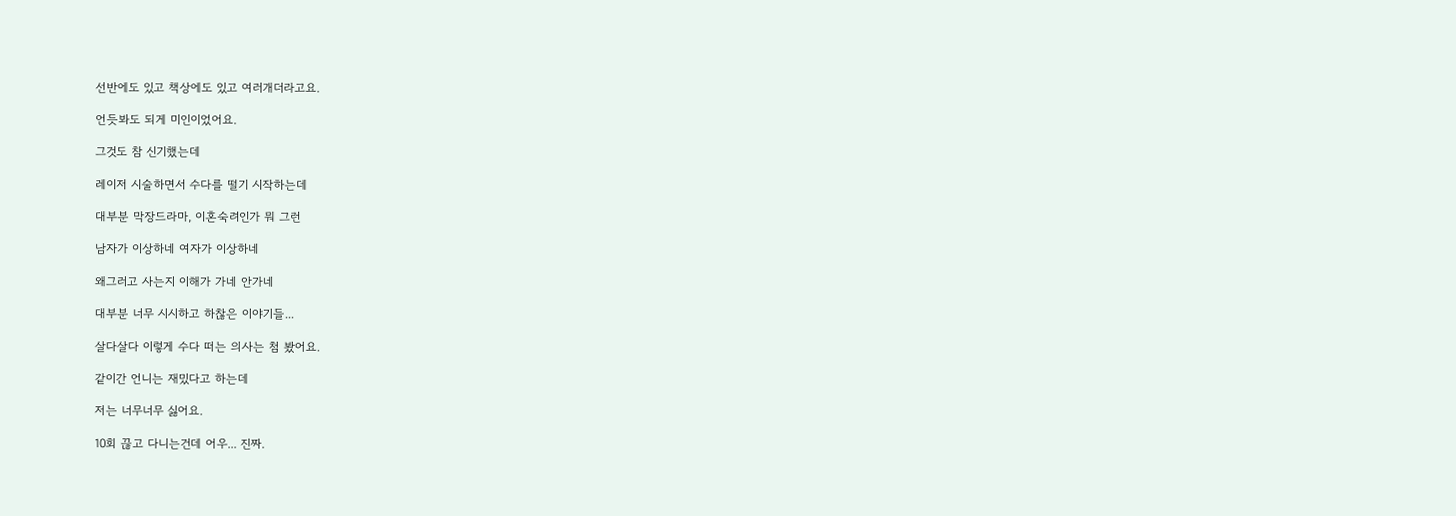선반에도 있고 책상에도 있고 여러개더라고요.

언듯봐도 되게 미인이었어요.

그것도 참 신기했는데

레이저 시술하면서 수다를 떨기 시작하는데

대부분 막장드라마, 이혼숙려인가 뭐 그런

남자가 이상하네 여자가 이상하네

왜그러고 사는지 이해가 가네 안가네

대부분 너무 시시하고 하찮은 이야기들...

살다살다 이렇게 수다 떠는 의사는 첨 봤어요.

같이간 언니는 재밌다고 하는데

저는 너무너무 싫어요.

10회 끊고 다니는건데 어우... 진짜.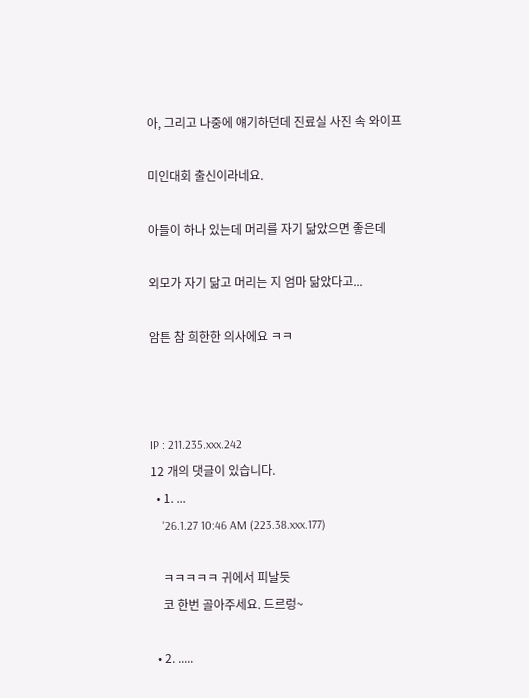아, 그리고 나중에 얘기하던데 진료실 사진 속 와이프

미인대회 출신이라네요.

아들이 하나 있는데 머리를 자기 닮았으면 좋은데

외모가 자기 닮고 머리는 지 엄마 닮았다고...

암튼 참 희한한 의사에요 ㅋㅋ



IP : 211.235.xxx.242
12 개의 댓글이 있습니다.
  • 1. ...
    '26.1.27 10:46 AM (223.38.xxx.177)

    ㅋㅋㅋㅋㅋ 귀에서 피날듯
    코 한번 골아주세요. 드르렁~

  • 2. .....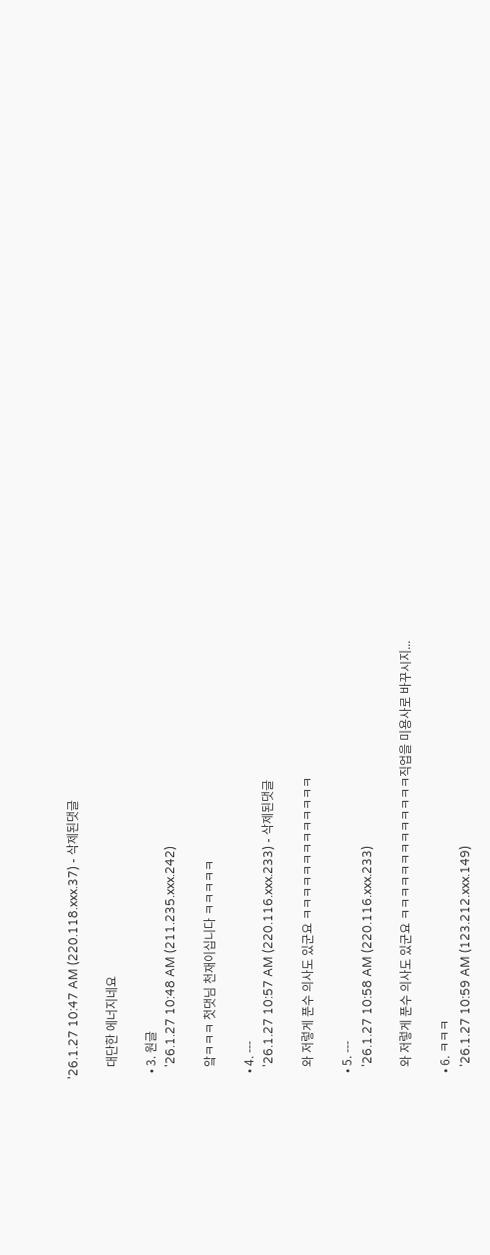'26.1.27 10:47 AM (220.118.xxx.37) - 삭제된댓글

    대단한 에너지네요

  • 3. 원글
    '26.1.27 10:48 AM (211.235.xxx.242)

    앜ㅋㅋㅋ 첫댓님 천재이십니다 ㅋㅋㅋㅋㅋ

  • 4. ---
    '26.1.27 10:57 AM (220.116.xxx.233) - 삭제된댓글

    와 저렇게 푼수 의사도 있군요 ㅋㅋㅋㅋㅋㅋㅋㅋㅋㅋㅋㅋㅋ

  • 5. ---
    '26.1.27 10:58 AM (220.116.xxx.233)

    와 저렇게 푼수 의사도 있군요 ㅋㅋㅋㅋㅋㅋㅋㅋㅋㅋㅋㅋㅋ직업을 미용사로 바꾸시지...

  • 6. ㅋㅋㅋ
    '26.1.27 10:59 AM (123.212.xxx.149)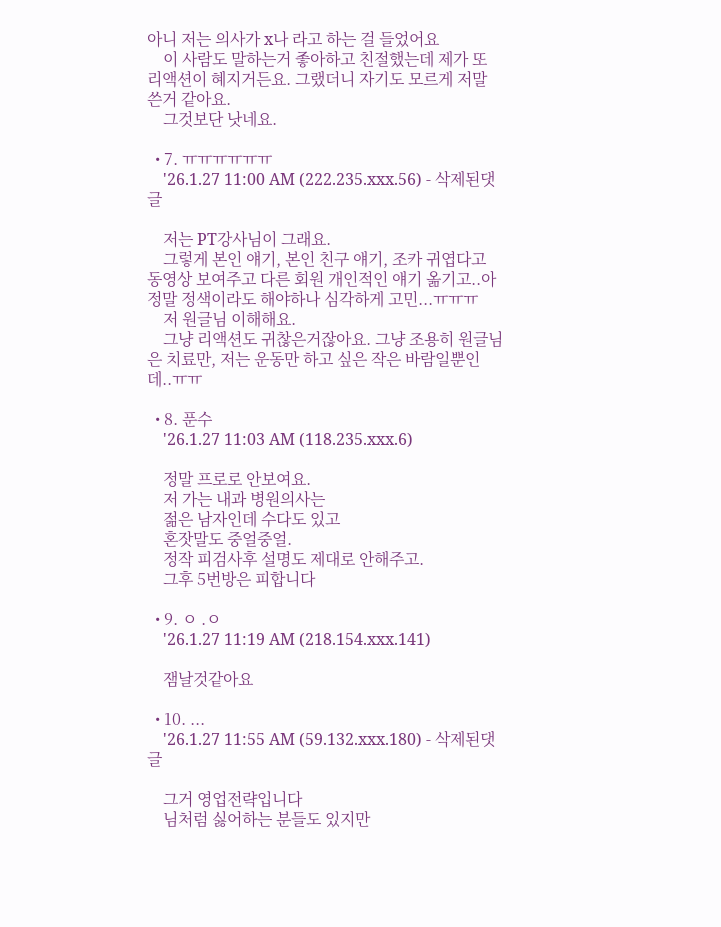아니 저는 의사가 x나 라고 하는 걸 들었어요
    이 사람도 말하는거 좋아하고 친절했는데 제가 또 리액션이 혜지거든요. 그랬더니 자기도 모르게 저말 쓴거 같아요.
    그것보단 낫네요.

  • 7. ㅠㅠㅠㅠㅠㅠ
    '26.1.27 11:00 AM (222.235.xxx.56) - 삭제된댓글

    저는 PT강사님이 그래요.
    그렇게 본인 얘기, 본인 친구 얘기, 조카 귀엽다고 동영상 보여주고 다른 회원 개인적인 얘기 옮기고..아 정말 정색이라도 해야하나 심각하게 고민...ㅠㅠㅠ
    저 원글님 이해해요.
    그냥 리액션도 귀찮은거잖아요. 그냥 조용히 원글님은 치료만, 저는 운동만 하고 싶은 작은 바람일뿐인데..ㅠㅠ

  • 8. 푼수
    '26.1.27 11:03 AM (118.235.xxx.6)

    정말 프로로 안보여요.
    저 가는 내과 병원의사는
    젊은 남자인데 수다도 있고
    혼잣말도 중얼중얼.
    정작 피검사후 설명도 제대로 안해주고.
    그후 5번방은 피합니다

  • 9. ㅇ .ㅇ
    '26.1.27 11:19 AM (218.154.xxx.141)

    잼날것같아요

  • 10. ...
    '26.1.27 11:55 AM (59.132.xxx.180) - 삭제된댓글

    그거 영업전략입니다
    님처럼 싫어하는 분들도 있지만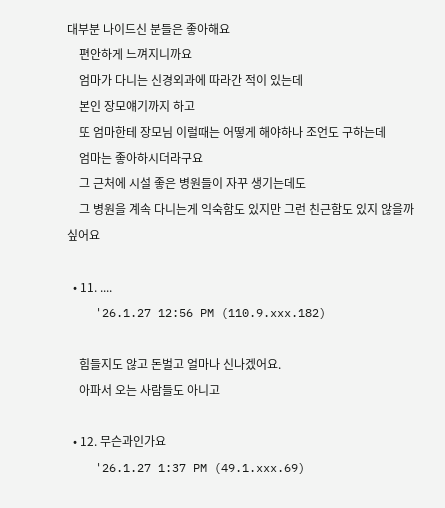대부분 나이드신 분들은 좋아해요
    편안하게 느껴지니까요
    엄마가 다니는 신경외과에 따라간 적이 있는데
    본인 장모얘기까지 하고
    또 엄마한테 장모님 이럴때는 어떻게 해야하나 조언도 구하는데
    엄마는 좋아하시더라구요
    그 근처에 시설 좋은 병원들이 자꾸 생기는데도
    그 병원을 계속 다니는게 익숙함도 있지만 그런 친근함도 있지 않을까 싶어요

  • 11. ....
    '26.1.27 12:56 PM (110.9.xxx.182)

    힘들지도 않고 돈벌고 얼마나 신나겠어요.
    아파서 오는 사람들도 아니고

  • 12. 무슨과인가요
    '26.1.27 1:37 PM (49.1.xxx.69)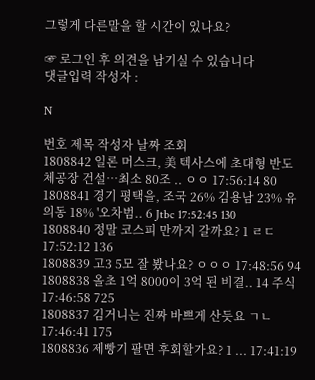그렇게 다른말을 할 시간이 있나요?

☞ 로그인 후 의견을 남기실 수 있습니다
댓글입력 작성자 :

N

번호 제목 작성자 날짜 조회
1808842 일론 머스크, 美 텍사스에 초대형 반도체공장 건설…최소 80조 .. ㅇㅇ 17:56:14 80
1808841 경기 평택을, 조국 26% 김용남 23% 유의동 18% '오차범.. 6 Jtbc 17:52:45 130
1808840 정말 코스피 만까지 갈까요? 1 ㄹㄷ 17:52:12 136
1808839 고3 5모 잘 봤나요? ㅇㅇㅇ 17:48:56 94
1808838 올초 1억 8000이 3억 된 비결.. 14 주식 17:46:58 725
1808837 김거니는 진짜 바쁘게 산듯요 ㄱㄴ 17:46:41 175
1808836 제빵기 팔면 후회할가요? 1 ... 17:41:19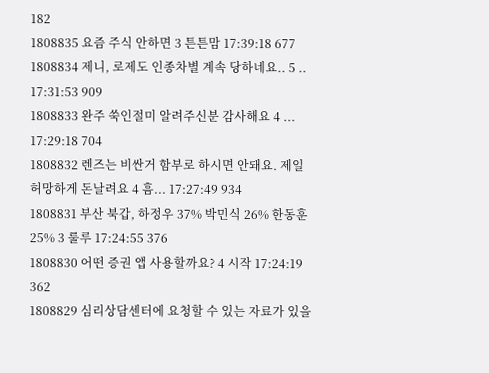182
1808835 요즘 주식 안하면 3 튼튼맘 17:39:18 677
1808834 제니, 로제도 인종차별 계속 당하네요.. 5 .. 17:31:53 909
1808833 완주 쑥인절미 알려주신분 감사해요 4 ... 17:29:18 704
1808832 렌즈는 비싼거 함부로 하시면 안돼요. 제일 허망하게 돈날려요 4 흠... 17:27:49 934
1808831 부산 북갑, 하정우 37% 박민식 26% 한동훈 25% 3 룰루 17:24:55 376
1808830 어떤 증권 앱 사용할까요? 4 시작 17:24:19 362
1808829 심리상담센터에 요청할 수 있는 자료가 있을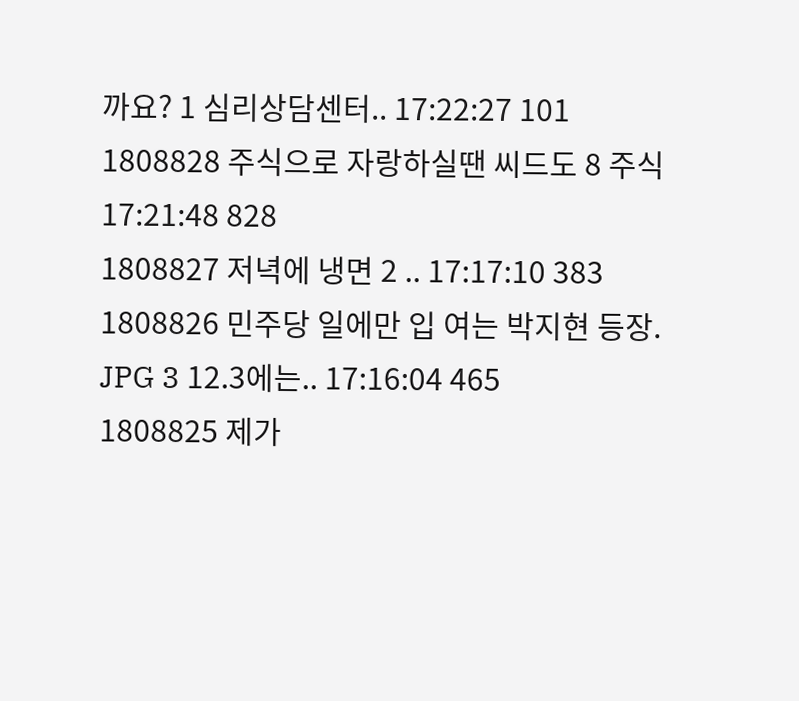까요? 1 심리상담센터.. 17:22:27 101
1808828 주식으로 자랑하실땐 씨드도 8 주식 17:21:48 828
1808827 저녁에 냉면 2 .. 17:17:10 383
1808826 민주당 일에만 입 여는 박지현 등장. JPG 3 12.3에는.. 17:16:04 465
1808825 제가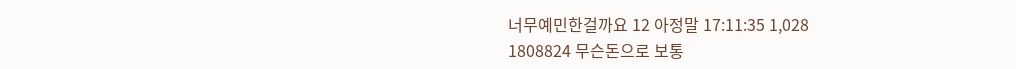너무예민한걸까요 12 아정말 17:11:35 1,028
1808824 무슨돈으로 보통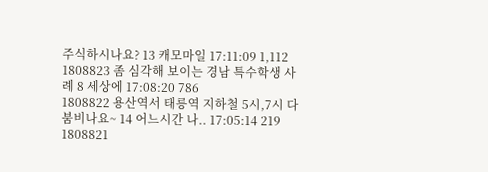주식하시나요? 13 캐모마일 17:11:09 1,112
1808823 좀 심각해 보이는 경남 특수학생 사례 8 세상에 17:08:20 786
1808822 용산역서 태릉역 지하철 5시,7시 다 붐비나요~ 14 어느시간 나.. 17:05:14 219
1808821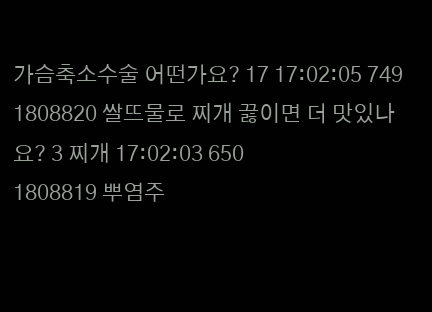가슴축소수술 어떤가요? 17 17:02:05 749
1808820 쌀뜨물로 찌개 끓이면 더 맛있나요? 3 찌개 17:02:03 650
1808819 뿌염주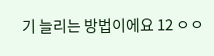기 늘리는 방법이에요 12 ㅇㅇ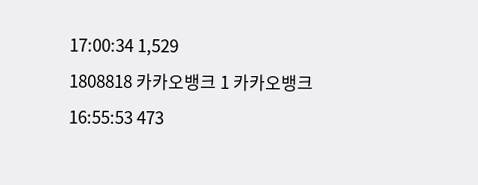17:00:34 1,529
1808818 카카오뱅크 1 카카오뱅크 16:55:53 473